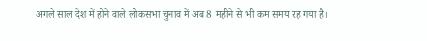अगले साल देश में होने वाले लोकसभा चुनाव में अब 8 महीने से भी कम समय रह गया है।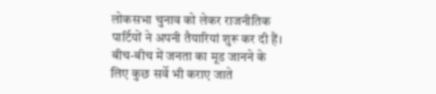लोकसभा चुनाव को लेकर राजनीतिक पार्टियों ने अपनी तैयारियां शुरू कर दी हैं। बीच-बीच में जनता का मूड जानने के लिए कुछ सर्वे भी कराए जाते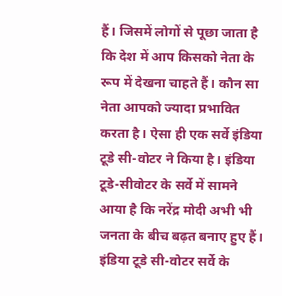हैं। जिसमें लोगों से पूछा जाता है कि देश में आप किसको नेता के रूप में देखना चाहते हैं। कौन सा नेता आपको ज्यादा प्रभावित करता है। ऐसा ही एक सर्वे इंडिया टूडे सी-वोटर ने किया है। इंडिया टूडे-सीवोटर के सर्वे में सामने आया है कि नरेंद्र मोदी अभी भी जनता के बीच बढ़त बनाए हुए हैं।
इंडिया टूडे सी-वोटर सर्वे के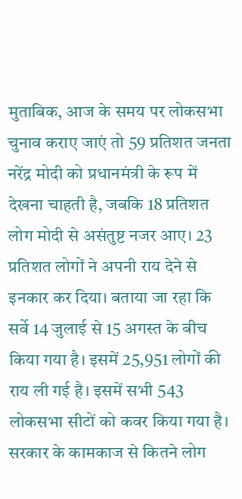मुताबिक, आज के समय पर लोकसभा चुनाव कराए जाएं तो 59 प्रतिशत जनता नरेंद्र मोदी को प्रधानमंत्री के रूप में देखना चाहती है, जबकि 18 प्रतिशत लोग मोदी से असंतुष्ट नजर आए। 23 प्रतिशत लोगों ने अपनी राय देने से इनकार कर दिया। बताया जा रहा कि सर्वे 14 जुलाई से 15 अगस्त के बीच किया गया है। इसमें 25,951 लोगों की राय ली गई है। इसमें सभी 543 लोकसभा सीटों को कवर किया गया है।
सरकार के कामकाज से कितने लोग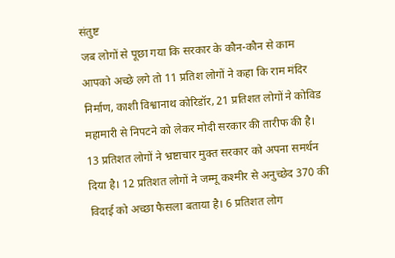संतुष्ट
जब लोगों से पूछा गया कि सरकार के कौन-कौन से काम आपको अच्छे लगे तो 11 प्रतिश लोगों ने कहा कि राम मंदिर निर्माण, काशी विश्वानाथ कोरिडॉर, 21 प्रतिशत लोगों ने कोविड महामारी से निपटने को लेकर मोदी सरकार की तारीफ की है। 13 प्रतिशत लोगों ने भ्रष्टाचार मुक्त सरकार को अपना समर्थन दिया है। 12 प्रतिशत लोगों ने जम्मू कश्मीर से अनुच्छेद 370 की विदाई को अच्छा फैसला बताया है। 6 प्रतिशत लोग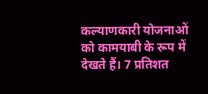कल्याणकारी योजनाओं को कामयाबी के रूप में देखते हैं। 7 प्रतिशत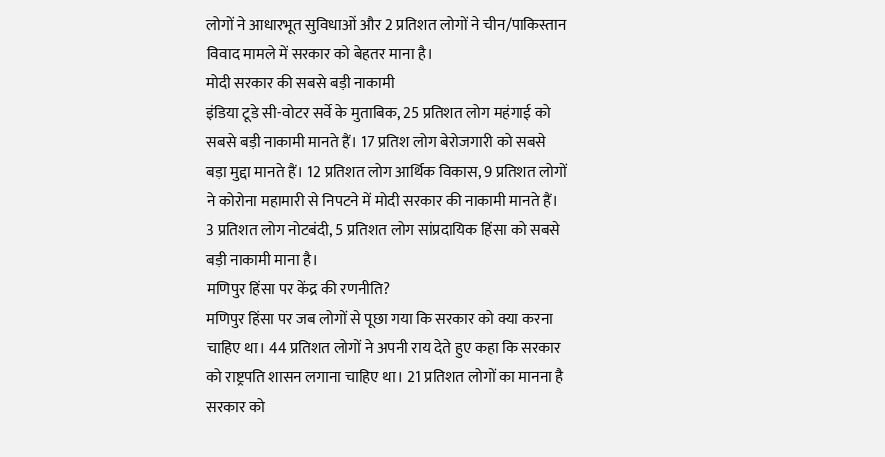लोगों ने आधारभूत सुविधाओं और 2 प्रतिशत लोगों ने चीन/पाकिस्तान विवाद मामले में सरकार को बेहतर माना है।
मोदी सरकार की सबसे बड़ी नाकामी
इंडिया टूडे सी-वोटर सर्वे के मुताबिक, 25 प्रतिशत लोग महंगाई को सबसे बड़ी नाकामी मानते हैं। 17 प्रतिश लोग बेरोजगारी को सबसे बड़ा मुद्दा मानते हैं। 12 प्रतिशत लोग आर्थिक विकास, 9 प्रतिशत लोगों ने कोरोना महामारी से निपटने में मोदी सरकार की नाकामी मानते हैं। 3 प्रतिशत लोग नोटबंदी, 5 प्रतिशत लोग सांप्रदायिक हिंसा को सबसे बड़ी नाकामी माना है।
मणिपुर हिंसा पर केंद्र की रणनीति?
मणिपुर हिंसा पर जब लोगों से पूछा गया कि सरकार को क्या करना चाहिए था। 44 प्रतिशत लोगों ने अपनी राय देते हुए कहा कि सरकार को राष्ट्रपति शासन लगाना चाहिए था। 21 प्रतिशत लोगों का मानना है सरकार को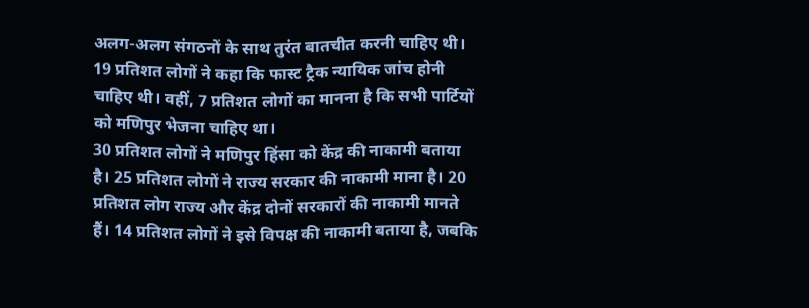अलग-अलग संगठनों के साथ तुरंत बातचीत करनी चाहिए थी। 19 प्रतिशत लोगों ने कहा कि फास्ट ट्रैक न्यायिक जांच होनी चाहिए थी। वहीं, 7 प्रतिशत लोगों का मानना है कि सभी पार्टियों को मणिपुर भेजना चाहिए था।
30 प्रतिशत लोगों ने मणिपुर हिंसा को केंद्र की नाकामी बताया है। 25 प्रतिशत लोगों ने राज्य सरकार की नाकामी माना है। 20 प्रतिशत लोग राज्य और केंद्र दोनों सरकारों की नाकामी मानते हैं। 14 प्रतिशत लोगों ने इसे विपक्ष की नाकामी बताया है, जबकि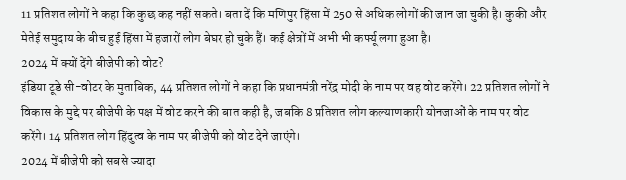11 प्रतिशत लोगों ने कहा कि कुछ कह नहीं सकते। बता दें कि मणिपुर हिंसा में 250 से अधिक लोगों की जान जा चुकी है। कुकी और मेतेई समुदाय के बीच हुई हिंसा में हजारों लोग बेघर हो चुके हैं। कई क्षेत्रों में अभी भी कर्फ्यू लगा हुआ है।
2024 में क्यों देंगे बीजेपी को वोट?
इंडिया टूडे सी-वोटर के मुताबिक, 44 प्रतिशत लोगों ने कहा कि प्रधानमंत्री नरेंद्र मोदी के नाम पर वह वोट करेंगे। 22 प्रतिशत लोगों ने विकास के मुद्दे पर बीजेपी के पक्ष में वोट करने की बात कही है, जबकि 8 प्रतिशत लोग कल्याणकारी योनजाओं के नाम पर वोट करेंगे। 14 प्रतिशत लोग हिंदुत्व के नाम पर बीजेपी को वोट देने जाएंगे।
2024 में बीजेपी को सबसे ज्यादा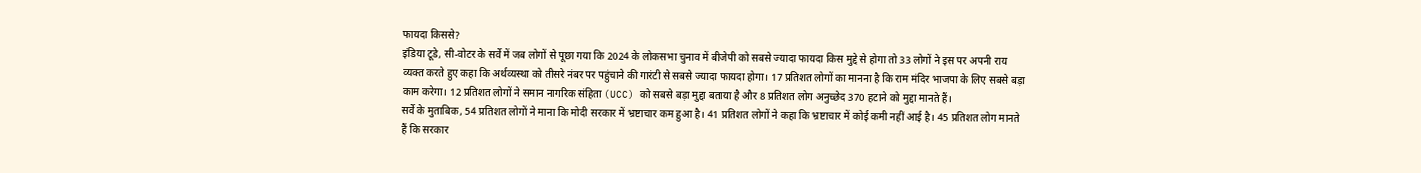फायदा किससे?
इंडिया टूडे, सी-वोटर के सर्वे में जब लोगों से पूछा गया कि 2024 के लोकसभा चुनाव में बीजेपी को सबसे ज्यादा फायदा किस मुद्दे से होगा तो 33 लोगों ने इस पर अपनी राय व्यक्त करते हुए कहा कि अर्थव्यस्था को तीसरे नंबर पर पहुंचाने की गारंटी से सबसे ज्यादा फायदा होगा। 17 प्रतिशत लोगों का मानना है कि राम मंदिर भाजपा के लिए सबसे बड़ा काम करेगा। 12 प्रतिशत लोगों ने समान नागरिक संहिता (UCC) को सबसे बड़ा मुद्दा बताया है और 8 प्रतिशत लोग अनुच्छेद 370 हटाने को मुद्दा मानते हैं।
सर्वे के मुताबिक, 54 प्रतिशत लोगों ने माना कि मोदी सरकार में भ्रष्टाचार कम हुआ है। 41 प्रतिशत लोगों ने कहा कि भ्रष्टाचार में कोई कमी नहीं आई है। 45 प्रतिशत लोग मानते हैं कि सरकार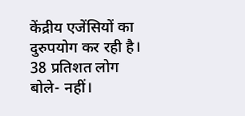केंद्रीय एजेंसियों का दुरुपयोग कर रही है। 38 प्रतिशत लोग बोले- नहीं।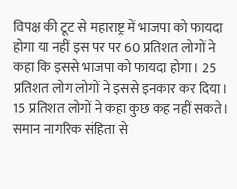विपक्ष की टूट से महाराष्ट्र में भाजपा को फायदा होगा या नहीं इस पर पर 60 प्रतिशत लोगों ने कहा कि इससे भाजपा को फायदा होगा। 25 प्रतिशत लोग लोगों ने इससे इनकार कर दिया। 15 प्रतिशत लोगों ने कहा कुछ कह नहीं सकते।
समान नागरिक संहिता से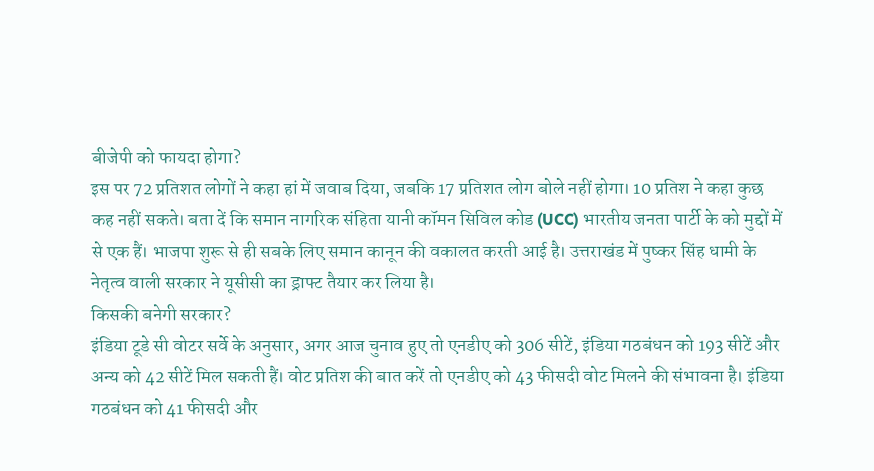बीजेपी को फायदा होगा?
इस पर 72 प्रतिशत लोगों ने कहा हां में जवाब दिया, जबकि 17 प्रतिशत लोग बोले नहीं होगा। 10 प्रतिश ने कहा कुछ कह नहीं सकते। बता दें कि समान नागरिक संहिता यानी कॉमन सिविल कोड (UCC) भारतीय जनता पार्टी के को मुद्दों में से एक हैं। भाजपा शुरू से ही सबके लिए समान कानून की वकालत करती आई है। उत्तराखंड में पुष्कर सिंह धामी के नेतृत्व वाली सरकार ने यूसीसी का ड्राफ्ट तैयार कर लिया है।
किसकी बनेगी सरकार?
इंडिया टूडे सी वोटर सर्वे के अनुसार, अगर आज चुनाव हुए तो एनडीए को 306 सीटें, इंडिया गठबंधन को 193 सीटें और अन्य को 42 सीटें मिल सकती हैं। वोट प्रतिश की बात करें तो एनडीए को 43 फीसदी वोट मिलने की संभावना है। इंडिया गठबंधन को 41 फीसदी और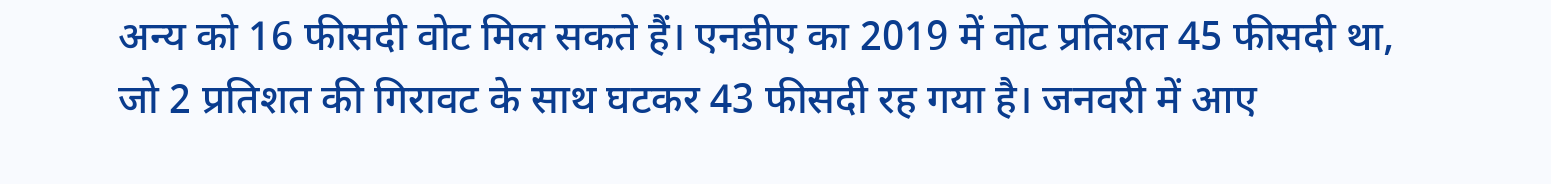अन्य को 16 फीसदी वोट मिल सकते हैं। एनडीए का 2019 में वोट प्रतिशत 45 फीसदी था, जो 2 प्रतिशत की गिरावट के साथ घटकर 43 फीसदी रह गया है। जनवरी में आए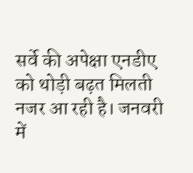सर्वे की अपेक्षा एनडीए को थोड़ी बढ़त मिलती नजर आ रही है। जनवरी में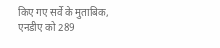किए गए सर्वे के मुताबिक, एनडीए को 289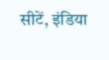सीटें, इंडिया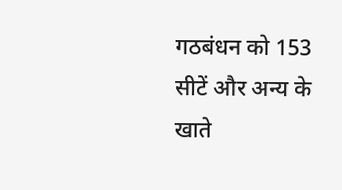गठबंधन को 153 सीटें और अन्य के खाते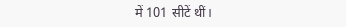में 101 सीटें थीं।